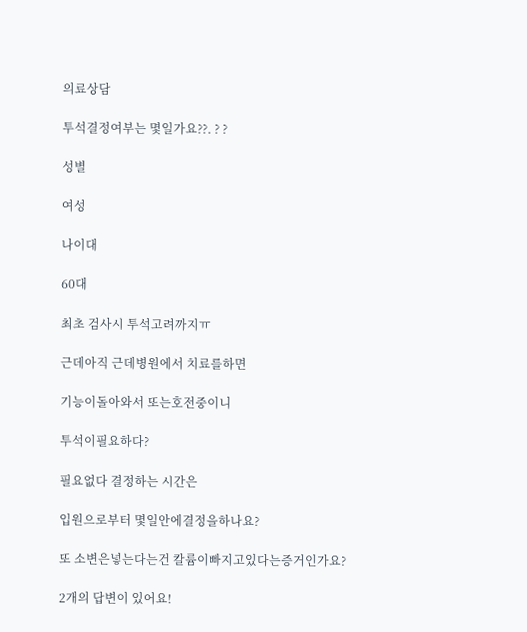의료상담

투석결정여부는 몇일가요??. ? ?

성별

여성

나이대

60대

최초 검사시 투석고려까지ㅠ

근데아직 근데병원에서 치료를하면

기능이돌아와서 또는호전중이니

투석이필요하다?

필요없다 결정하는 시간은

입원으로부터 몇일안에결정을하나요?

또 소변은넣는다는건 칼륨이빠지고있다는증거인가요?

2개의 답변이 있어요!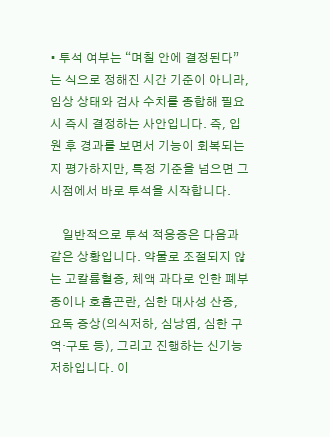• 투석 여부는 “며칠 안에 결정된다”는 식으로 정해진 시간 기준이 아니라, 임상 상태와 검사 수치를 종합해 필요 시 즉시 결정하는 사안입니다. 즉, 입원 후 경과를 보면서 기능이 회복되는지 평가하지만, 특정 기준을 넘으면 그 시점에서 바로 투석을 시작합니다.

    일반적으로 투석 적응증은 다음과 같은 상황입니다. 약물로 조절되지 않는 고칼륨혈증, 체액 과다로 인한 폐부종이나 호흡곤란, 심한 대사성 산증, 요독 증상(의식저하, 심낭염, 심한 구역·구토 등), 그리고 진행하는 신기능 저하입니다. 이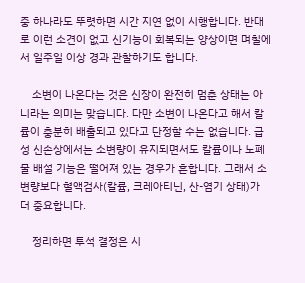중 하나라도 뚜렷하면 시간 지연 없이 시행합니다. 반대로 이런 소견이 없고 신기능이 회복되는 양상이면 며칠에서 일주일 이상 경과 관찰하기도 합니다.

    소변이 나온다는 것은 신장이 완전히 멈춘 상태는 아니라는 의미는 맞습니다. 다만 소변이 나온다고 해서 칼륨이 충분히 배출되고 있다고 단정할 수는 없습니다. 급성 신손상에서는 소변량이 유지되면서도 칼륨이나 노폐물 배설 기능은 떨어져 있는 경우가 흔합니다. 그래서 소변량보다 혈액검사(칼륨, 크레아티닌, 산-염기 상태)가 더 중요합니다.

    정리하면 투석 결정은 시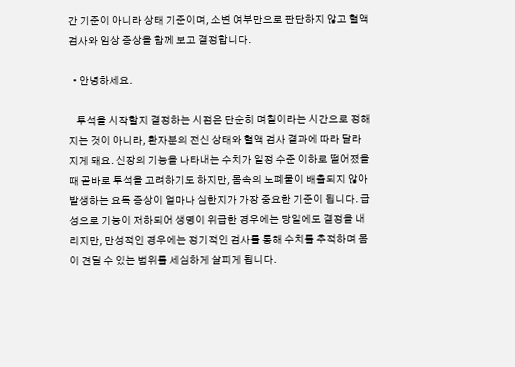간 기준이 아니라 상태 기준이며, 소변 여부만으로 판단하지 않고 혈액검사와 임상 증상을 함께 보고 결정합니다.

  • 안녕하세요.

    투석을 시작할지 결정하는 시점은 단순히 며칠이라는 시간으로 정해지는 것이 아니라, 환자분의 전신 상태와 혈액 검사 결과에 따라 달라지게 돼요. 신장의 기능을 나타내는 수치가 일정 수준 이하로 떨어졌을 때 곧바로 투석을 고려하기도 하지만, 몸속의 노폐물이 배출되지 않아 발생하는 요독 증상이 얼마나 심한지가 가장 중요한 기준이 됩니다. 급성으로 기능이 저하되어 생명이 위급한 경우에는 당일에도 결정을 내리지만, 만성적인 경우에는 정기적인 검사를 통해 수치를 추적하며 몸이 견딜 수 있는 범위를 세심하게 살피게 됩니다.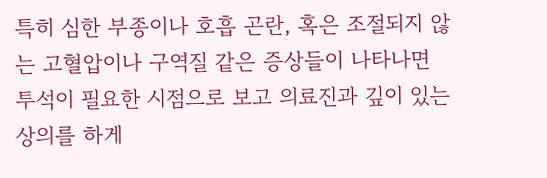특히 심한 부종이나 호흡 곤란, 혹은 조절되지 않는 고혈압이나 구역질 같은 증상들이 나타나면 투석이 필요한 시점으로 보고 의료진과 깊이 있는 상의를 하게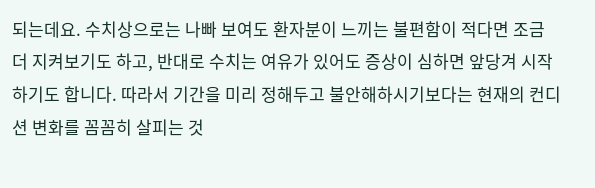되는데요. 수치상으로는 나빠 보여도 환자분이 느끼는 불편함이 적다면 조금 더 지켜보기도 하고, 반대로 수치는 여유가 있어도 증상이 심하면 앞당겨 시작하기도 합니다. 따라서 기간을 미리 정해두고 불안해하시기보다는 현재의 컨디션 변화를 꼼꼼히 살피는 것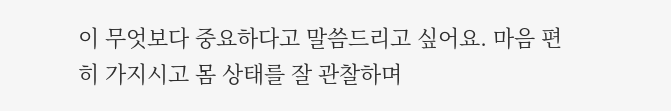이 무엇보다 중요하다고 말씀드리고 싶어요. 마음 편히 가지시고 몸 상태를 잘 관찰하며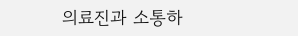의료진과 소통하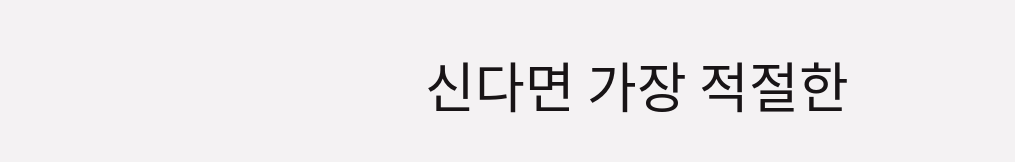신다면 가장 적절한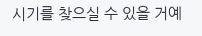시기를 찾으실 수 있을 거예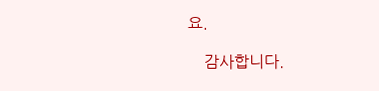요.

    감사합니다.